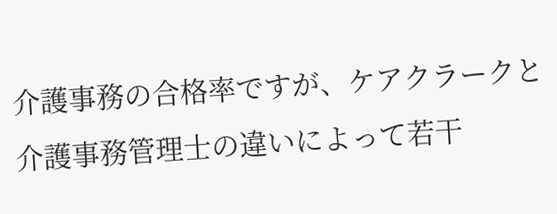介護事務の合格率ですが、ケアクラークと介護事務管理士の違いによって若干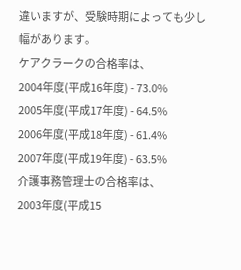違いますが、受験時期によっても少し幅があります。
ケアクラークの合格率は、
2004年度(平成16年度) - 73.0%
2005年度(平成17年度) - 64.5%
2006年度(平成18年度) - 61.4%
2007年度(平成19年度) - 63.5%
介護事務管理士の合格率は、
2003年度(平成15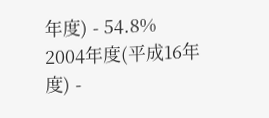年度) - 54.8%
2004年度(平成16年度) -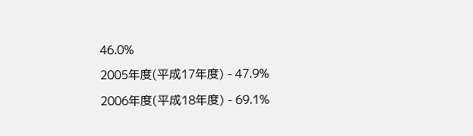46.0%
2005年度(平成17年度) - 47.9%
2006年度(平成18年度) - 69.1%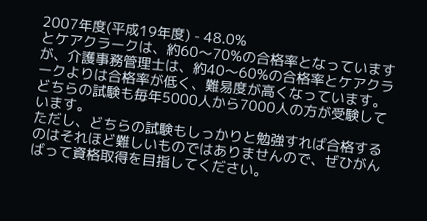2007年度(平成19年度) - 48.0%
とケアクラークは、約60〜70%の合格率となっていますが、介護事務管理士は、約40〜60%の合格率とケアクラークよりは合格率が低く、難易度が高くなっています。どちらの試験も毎年5000人から7000人の方が受験しています。
ただし、どちらの試験もしっかりと勉強すれば合格するのはそれほど難しいものではありませんので、ぜひがんばって資格取得を目指してください。